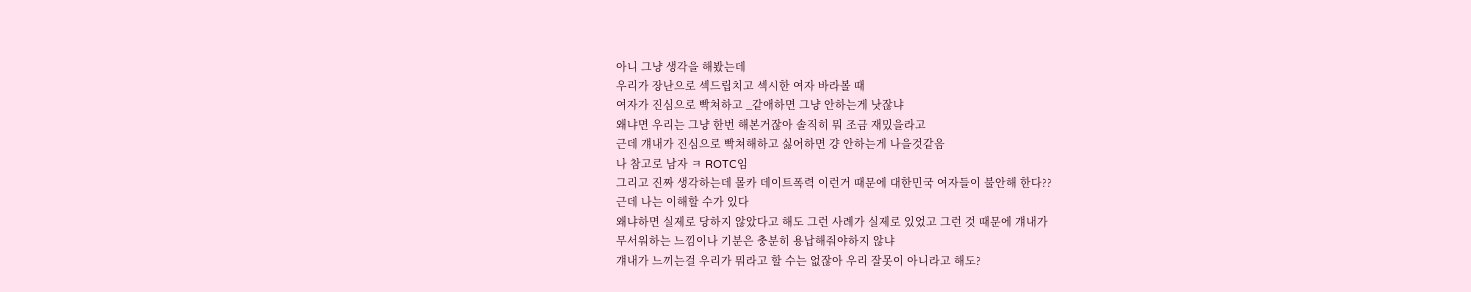아니 그냥 생각을 해봤는데
우리가 장난으로 섹드립치고 섹시한 여자 바라볼 때
여자가 진심으로 빡쳐하고 _같애하면 그냥 안하는게 낫잖냐
왜냐면 우리는 그냥 한번 해본거잖아 솔직히 뭐 조금 재밌을라고
근데 걔내가 진심으로 빡쳐해하고 싫어하면 걍 안하는게 나을것같음
나 참고로 남자 ㅋ ROTC임
그리고 진짜 생각하는데 몰카 데이트폭력 이런거 때문에 대한민국 여자들이 불안해 한다??
근데 나는 이해할 수가 있다
왜냐하면 실제로 당하지 않았다고 해도 그런 사례가 실제로 있었고 그런 것 때문에 걔내가
무서워하는 느낌이나 기분은 충분히 용납해줘야하지 않냐
걔내가 느끼는걸 우리가 뭐라고 할 수는 없잖아 우리 잘못이 아니라고 해도?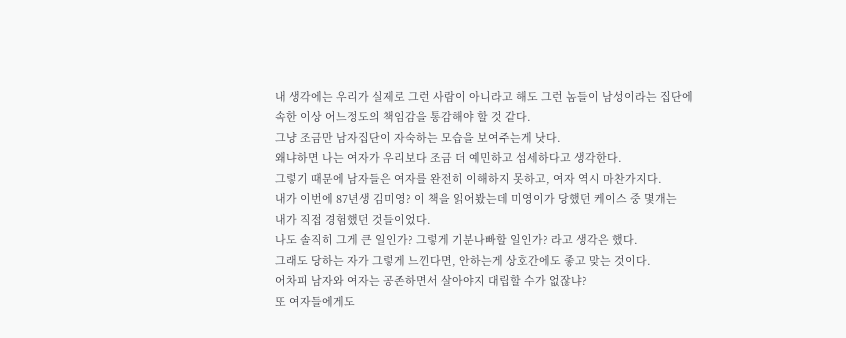내 생각에는 우리가 실제로 그런 사람이 아니라고 해도 그런 놈들이 남성이라는 집단에
속한 이상 어느정도의 책임감을 통감해야 할 것 같다.
그냥 조금만 남자집단이 자숙하는 모습을 보여주는게 낫다.
왜냐하면 나는 여자가 우리보다 조금 더 예민하고 섬세하다고 생각한다.
그렇기 때문에 남자들은 여자를 완전히 이해하지 못하고, 여자 역시 마찬가지다.
내가 이번에 87년생 김미영? 이 책을 읽어봤는데 미영이가 당했던 케이스 중 몇개는
내가 직접 경험했던 것들이었다.
나도 솔직히 그게 큰 일인가? 그렇게 기분나빠할 일인가? 라고 생각은 했다.
그래도 당하는 자가 그렇게 느낀다면, 안하는게 상호간에도 좋고 맞는 것이다.
어차피 남자와 여자는 공존하면서 살아야지 대립할 수가 없잖냐?
또 여자들에게도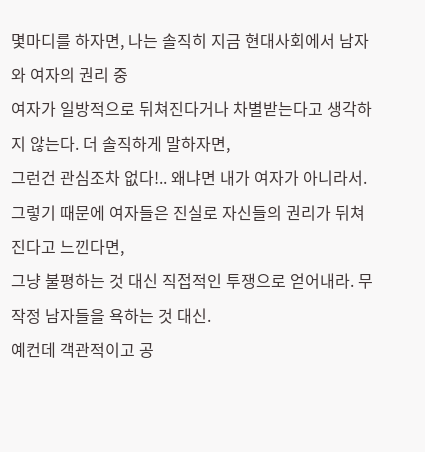몇마디를 하자면, 나는 솔직히 지금 현대사회에서 남자와 여자의 권리 중
여자가 일방적으로 뒤쳐진다거나 차별받는다고 생각하지 않는다. 더 솔직하게 말하자면,
그런건 관심조차 없다!.. 왜냐면 내가 여자가 아니라서.
그렇기 때문에 여자들은 진실로 자신들의 권리가 뒤쳐진다고 느낀다면,
그냥 불평하는 것 대신 직접적인 투쟁으로 얻어내라. 무작정 남자들을 욕하는 것 대신.
예컨데 객관적이고 공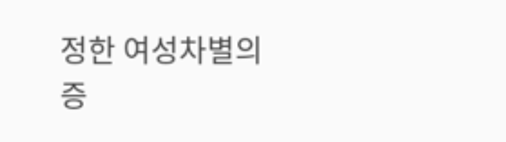정한 여성차별의 증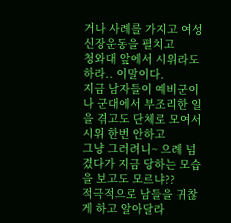거나 사례를 가지고 여성신장운동을 펼치고
청와대 앞에서 시위라도 하라.. 이말이다.
지금 남자들이 예비군이나 군대에서 부조리한 일을 겪고도 단체로 모여서 시위 한번 안하고
그냥 그러려니~ 으례 넘겼다가 지금 당하는 모습을 보고도 모르냐??
적극적으로 남들을 귀찮게 하고 알아달라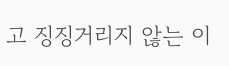고 징징거리지 않는 이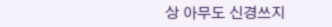상 아무도 신경쓰지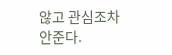않고 관심조차
안준다.